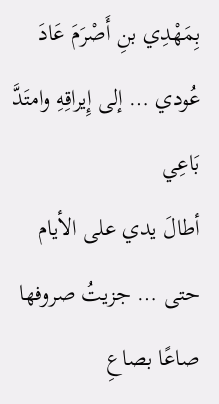بِمَهْدِي بنِ أَصْرَمَ عَادَ عُودي … إلى إِيراقِهِ وامتَدَّ بَاعِي
أطالَ يدي على الأيام حتى … جزيتُ صروفها صاعًا بصاعِ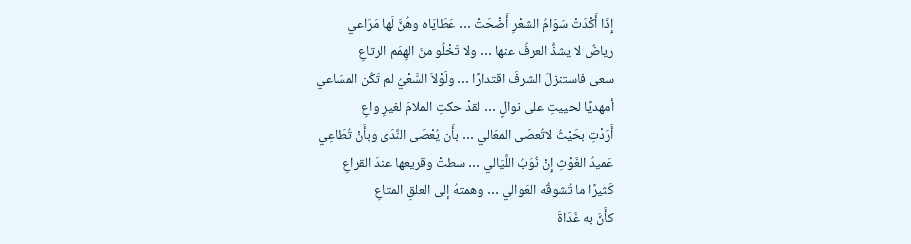إِذَا أَكْدَتْ سَوَامُ الشعْرِ أَضْحَتْ … عَطَايَاه وهُنَّ لَها مَرَاعي
رياضٌ لا يشذُّ العرفُ عنها … ولا تَخْلُو منَ الهِمَم الرتاعِ
سعى فاستنزلَ الشرفَ اقتدارًا … ولَوْلاَ السَّعْيُ لم تَكُن المسَاعي
أمهديًا لحييتِ على نوالٍ … لقدْ حكتِ الملامَ لغيرِ واعِ
أَرَدْتِ بحَيْثُ لاتُعصَى المعَالي … بأَن يُعْصَى النَّدَى وبأَنْ تُطَاعِي
عَميدُ الغَوْثِ إِنْ نُوَبُ اللَّيَالي … سطتْ وقريعها عندَ القراعِ
كَثيرًا ما تُشوقُه العَوالي … وهمتهُ إلى العلقِ المتاعِ
كأَنَّ به غَدَاةَ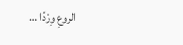الروعِ وِرْدًا …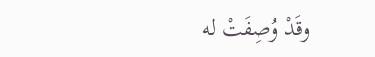وقَدْ وُصِفَتْ له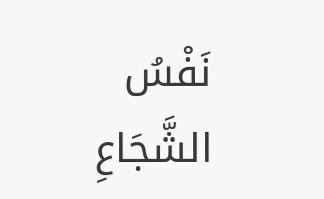نَفْسُ الشَّجَاعِ